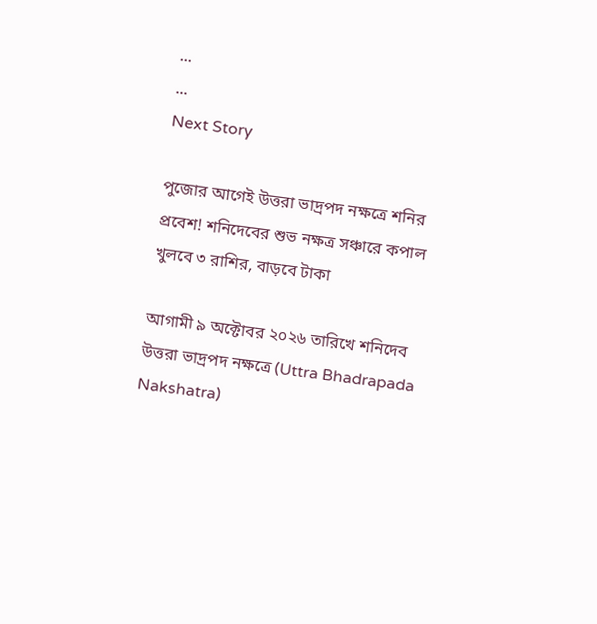...
...
Next Story

পুজোর আগেই উত্তরা ভাদ্রপদ নক্ষত্রে শনির প্রবেশ! শনিদেবের শুভ নক্ষত্র সঞ্চারে কপাল খুলবে ৩ রাশির, বাড়বে টাকা

আগামী ৯ অক্টোবর ২০২৬ তারিখে শনিদেব উত্তরা ভাদ্রপদ নক্ষত্রে (Uttra Bhadrapada Nakshatra)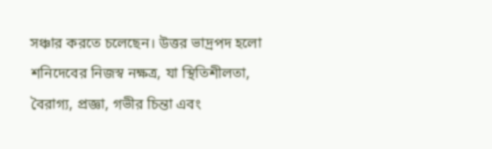সঞ্চার করতে চলেছেন। উত্তর ভাদ্রপদ হলো শনিদেবের নিজস্ব নক্ষত্র, যা স্থিতিশীলতা, বৈরাগ্য, প্রজ্ঞা, গভীর চিন্তা এবং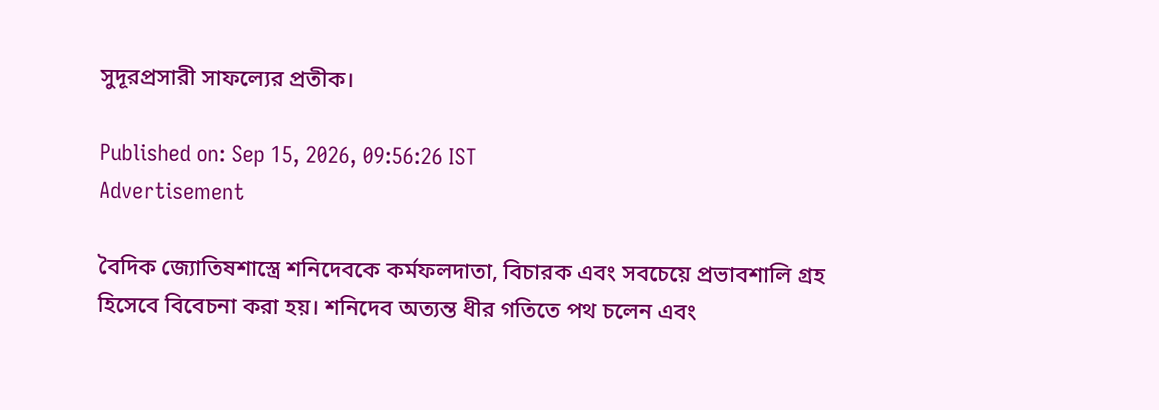সুদূরপ্রসারী সাফল্যের প্রতীক।

Published on: Sep 15, 2026, 09:56:26 IST
Advertisement

বৈদিক জ্যোতিষশাস্ত্রে শনিদেবকে কর্মফলদাতা, বিচারক এবং সবচেয়ে প্রভাবশালি গ্রহ হিসেবে বিবেচনা করা হয়। শনিদেব অত্যন্ত ধীর গতিতে পথ চলেন এবং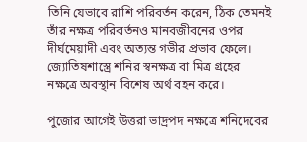তিনি যেভাবে রাশি পরিবর্তন করেন, ঠিক তেমনই তাঁর নক্ষত্র পরিবর্তনও মানবজীবনের ওপর দীর্ঘমেয়াদী এবং অত্যন্ত গভীর প্রভাব ফেলে। জ্যোতিষশাস্ত্রে শনির স্বনক্ষত্র বা মিত্র গ্রহের নক্ষত্রে অবস্থান বিশেষ অর্থ বহন করে।

পুজোর আগেই উত্তরা ভাদ্রপদ নক্ষত্রে শনিদেবের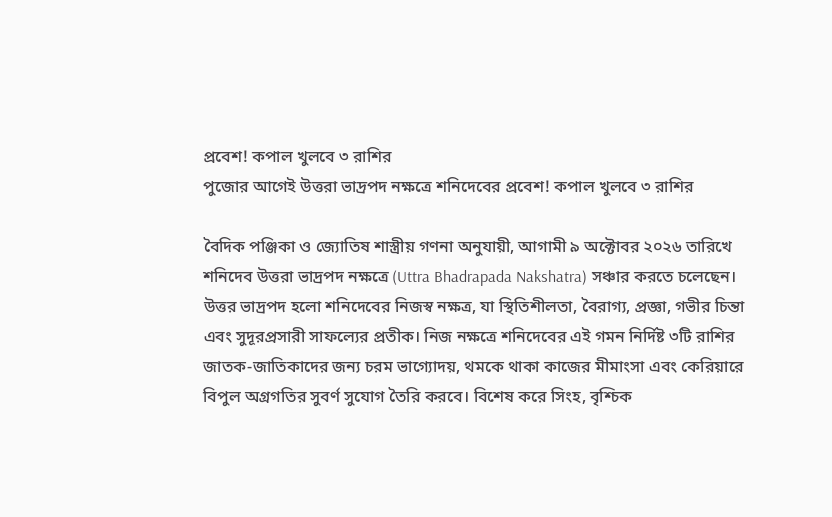প্রবেশ! কপাল খুলবে ৩ রাশির
পুজোর আগেই উত্তরা ভাদ্রপদ নক্ষত্রে শনিদেবের প্রবেশ! কপাল খুলবে ৩ রাশির

বৈদিক পঞ্জিকা ও জ্যোতিষ শাস্ত্রীয় গণনা অনুযায়ী, আগামী ৯ অক্টোবর ২০২৬ তারিখে শনিদেব উত্তরা ভাদ্রপদ নক্ষত্রে (Uttra Bhadrapada Nakshatra) সঞ্চার করতে চলেছেন। উত্তর ভাদ্রপদ হলো শনিদেবের নিজস্ব নক্ষত্র, যা স্থিতিশীলতা, বৈরাগ্য, প্রজ্ঞা, গভীর চিন্তা এবং সুদূরপ্রসারী সাফল্যের প্রতীক। নিজ নক্ষত্রে শনিদেবের এই গমন নির্দিষ্ট ৩টি রাশির জাতক-জাতিকাদের জন্য চরম ভাগ্যোদয়, থমকে থাকা কাজের মীমাংসা এবং কেরিয়ারে বিপুল অগ্রগতির সুবর্ণ সুযোগ তৈরি করবে। বিশেষ করে সিংহ, বৃশ্চিক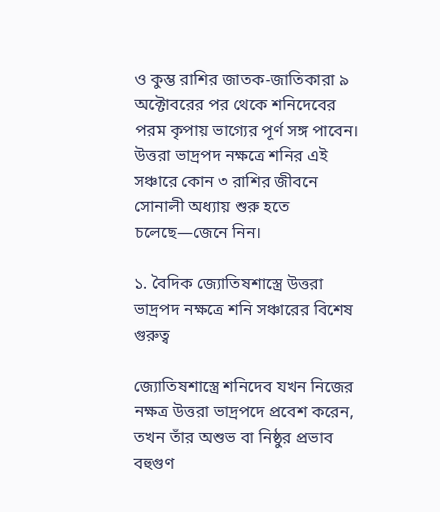ও কুম্ভ রাশির জাতক-জাতিকারা ৯ অক্টোবরের পর থেকে শনিদেবের পরম কৃপায় ভাগ্যের পূর্ণ সঙ্গ পাবেন। উত্তরা ভাদ্রপদ নক্ষত্রে শনির এই সঞ্চারে কোন ৩ রাশির জীবনে সোনালী অধ্যায় শুরু হতে চলেছে—জেনে নিন।

১. বৈদিক জ্যোতিষশাস্ত্রে উত্তরা ভাদ্রপদ নক্ষত্রে শনি সঞ্চারের বিশেষ গুরুত্ব

জ্যোতিষশাস্ত্রে শনিদেব যখন নিজের নক্ষত্র উত্তরা ভাদ্রপদে প্রবেশ করেন, তখন তাঁর অশুভ বা নিষ্ঠুর প্রভাব বহুগুণ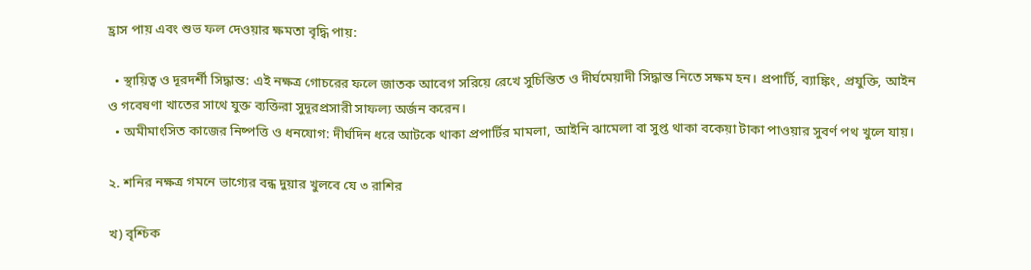হ্রাস পায় এবং শুভ ফল দেওয়ার ক্ষমতা বৃদ্ধি পায়:

  • স্থায়িত্ব ও দূরদর্শী সিদ্ধান্ত: এই নক্ষত্র গোচরের ফলে জাতক আবেগ সরিয়ে রেখে সুচিন্তিত ও দীর্ঘমেয়াদী সিদ্ধান্ত নিতে সক্ষম হন। প্রপার্টি, ব্যাঙ্কিং, প্রযুক্তি, আইন ও গবেষণা খাতের সাথে যুক্ত ব্যক্তিরা সুদূরপ্রসারী সাফল্য অর্জন করেন।
  • অমীমাংসিত কাজের নিষ্পত্তি ও ধনযোগ: দীর্ঘদিন ধরে আটকে থাকা প্রপার্টির মামলা, আইনি ঝামেলা বা সুপ্ত থাকা বকেয়া টাকা পাওয়ার সুবর্ণ পথ খুলে যায়।

২. শনির নক্ষত্র গমনে ভাগ্যের বন্ধ দুয়ার খুলবে যে ৩ রাশির

খ) বৃশ্চিক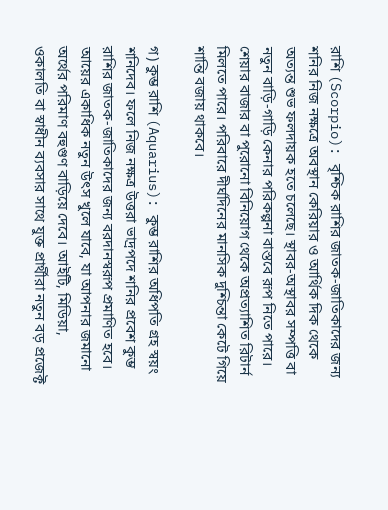রাশি (Scorpio): বৃশ্চিক রাশির জাতক-জাতিকাদের জন্য শনির নিজ নক্ষত্রে অবস্থান কেরিয়ার ও আর্থিক দিক থেকে অত্যন্ত শুভ ফলদায়ক হতে চলেছে। স্থাবর-অস্থাবর সম্পত্তি বা নতুন বাড়ি-গাড়ি কেনার পরিকল্পনা বাস্তবে রূপ নিতে পারে। শেয়ার বাজার বা পুরোনো বিনিয়োগ থেকে অপ্রত্যাশিত রিটার্ন মিলতে পারে। পরিবারে দীর্ঘদিনের মানসিক দুশ্চিন্তা কেটে গিয়ে শান্তি বজায় থাকবে।

গ) কুম্ভ রাশি (Aquarius): কুম্ভ রাশির অধিপতি গ্রহ স্বয়ং শনিদেব। ফলে নিজ নক্ষত্র উত্তরা ভাদ্রপদে শনির প্রবেশ কুম্ভ রাশির জাতক-জাতিকাদের জন্য বরদানস্বরূপ প্রমাণিত হবে। আয়ের একাধিক নতুন উৎস খুলে যাবে, যা আপনার জমানো অর্থের পরিমাণ বহুগুণ বাড়িয়ে দেবে। আইটি, মিডিয়া, ওকালতি বা স্বাধীন ব্যবসার সাথে যুক্ত প্রার্থীরা নতুন বড় প্রজেক্ট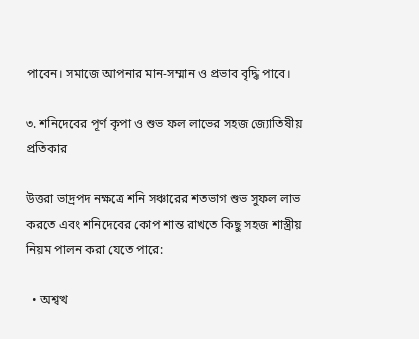পাবেন। সমাজে আপনার মান-সম্মান ও প্রভাব বৃদ্ধি পাবে।

৩. শনিদেবের পূর্ণ কৃপা ও শুভ ফল লাভের সহজ জ্যোতিষীয় প্রতিকার

উত্তরা ভাদ্রপদ নক্ষত্রে শনি সঞ্চারের শতভাগ শুভ সুফল লাভ করতে এবং শনিদেবের কোপ শান্ত রাখতে কিছু সহজ শাস্ত্রীয় নিয়ম পালন করা যেতে পারে:

  • অশ্বত্থ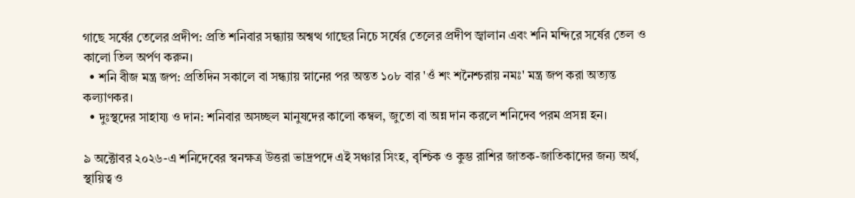গাছে সর্ষের তেলের প্রদীপ: প্রতি শনিবার সন্ধ্যায় অশ্বত্থ গাছের নিচে সর্ষের তেলের প্রদীপ জ্বালান এবং শনি মন্দিরে সর্ষের তেল ও কালো তিল অর্পণ করুন।
  • শনি বীজ মন্ত্র জপ: প্রতিদিন সকালে বা সন্ধ্যায় স্নানের পর অন্তত ১০৮ বার 'ওঁ শং শনৈশ্চরায় নমঃ' মন্ত্র জপ করা অত্যন্ত কল্যাণকর।
  • দুঃস্থদের সাহায্য ও দান: শনিবার অসচ্ছল মানুষদের কালো কম্বল, জুতো বা অন্ন দান করলে শনিদেব পরম প্রসন্ন হন।

৯ অক্টোবর ২০২৬-এ শনিদেবের স্বনক্ষত্র উত্তরা ভাদ্রপদে এই সঞ্চার সিংহ, বৃশ্চিক ও কুম্ভ রাশির জাতক-জাতিকাদের জন্য অর্থ, স্থায়িত্ব ও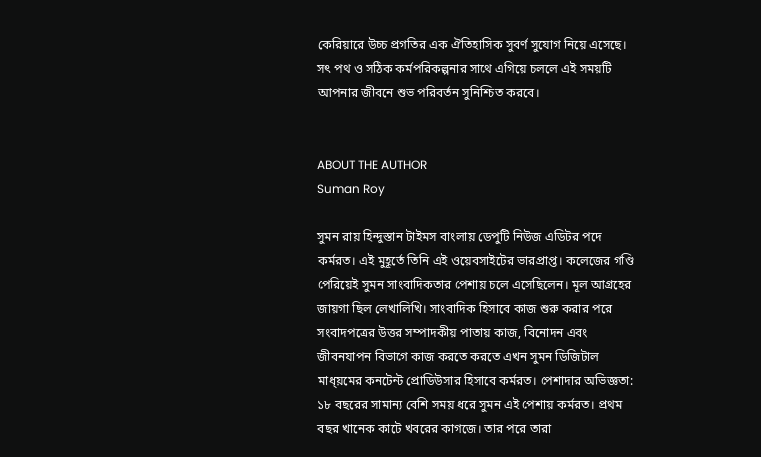কেরিয়ারে উচ্চ প্রগতির এক ঐতিহাসিক সুবর্ণ সুযোগ নিয়ে এসেছে। সৎ পথ ও সঠিক কর্মপরিকল্পনার সাথে এগিয়ে চললে এই সময়টি আপনার জীবনে শুভ পরিবর্তন সুনিশ্চিত করবে।


ABOUT THE AUTHOR
Suman Roy

সুমন রায় হিন্দুস্তান টাইমস বাংলায় ডেপুটি নিউজ এডিটর পদে কর্মরত। এই মুহূর্তে তিনি এই ওয়েবসাইটের ভারপ্রাপ্ত। কলেজের গণ্ডি পেরিয়েই সুমন সাংবাদিকতার পেশায় চলে এসেছিলেন। মূল আগ্রহের জায়গা ছিল লেখালিখি। সাংবাদিক হিসাবে কাজ শুরু করার পরে সংবাদপত্রের উত্তর সম্পাদকীয় পাতায় কাজ, বিনোদন এবং জীবনযাপন বিভাগে কাজ করতে করতে এখন সুমন ডিজিটাল মাধ্য়মের কনটেন্ট প্রোডিউসার হিসাবে কর্মরত। পেশাদার অভিজ্ঞতা: ১৮ বছরের সামান্য বেশি সময় ধরে সুমন এই পেশায় কর্মরত। প্রথম বছর খানেক কাটে খবরের কাগজে। তার পরে তারা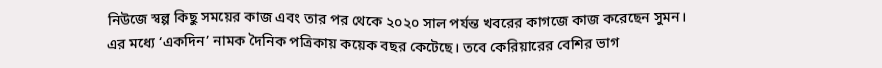নিউজে স্বল্প কিছু সময়ের কাজ এবং তার পর থেকে ২০২০ সাল পর্যন্ত খবরের কাগজে কাজ করেছেন সুমন। এর মধ্যে ‘একদিন’ নামক দৈনিক পত্রিকায় কয়েক বছর কেটেছে। তবে কেরিয়ারের বেশির ভাগ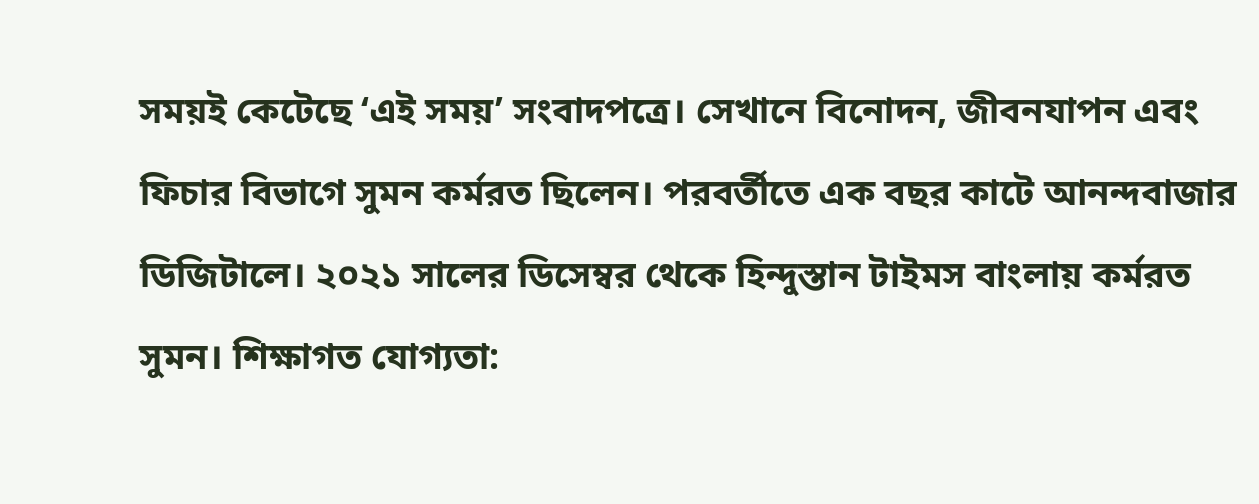সময়ই কেটেছে ‘এই সময়’ সংবাদপত্রে। সেখানে বিনোদন, জীবনযাপন এবং ফিচার বিভাগে সুমন কর্মরত ছিলেন। পরবর্তীতে এক বছর কাটে আনন্দবাজার ডিজিটালে। ২০২১ সালের ডিসেম্বর থেকে হিন্দুস্তান টাইমস বাংলায় কর্মরত সুমন। শিক্ষাগত যোগ্যতা: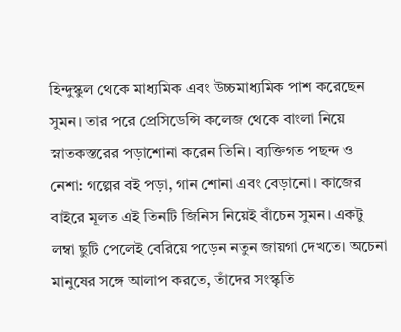হিন্দুস্কুল থেকে মাধ্যমিক এবং উচ্চমাধ্যমিক পাশ করেছেন সুমন। তার পরে প্রেসিডেন্সি কলেজ থেকে বাংলা নিয়ে স্নাতকস্তরের পড়াশোনা করেন তিনি। ব্যক্তিগত পছন্দ ও নেশা: গল্পের বই পড়া, গান শোনা এবং বেড়ানো। কাজের বাইরে মূলত এই তিনটি জিনিস নিয়েই বাঁচেন সুমন। একটু লম্বা ছুটি পেলেই বেরিয়ে পড়েন নতুন জায়গা দেখতে। অচেনা মানুষের সঙ্গে আলাপ করতে, তাঁদের সংস্কৃতি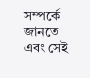সম্পর্কে জানতে এবং সেই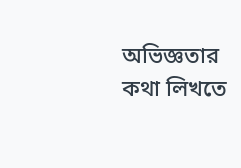অভিজ্ঞতার কথা লিখতে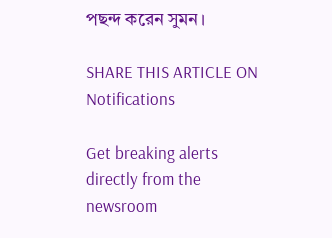পছন্দ করেন সুমন।

SHARE THIS ARTICLE ON
Notifications

Get breaking alerts directly from the newsroom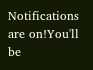Notifications are on!You'll be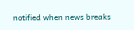notified when news breaks